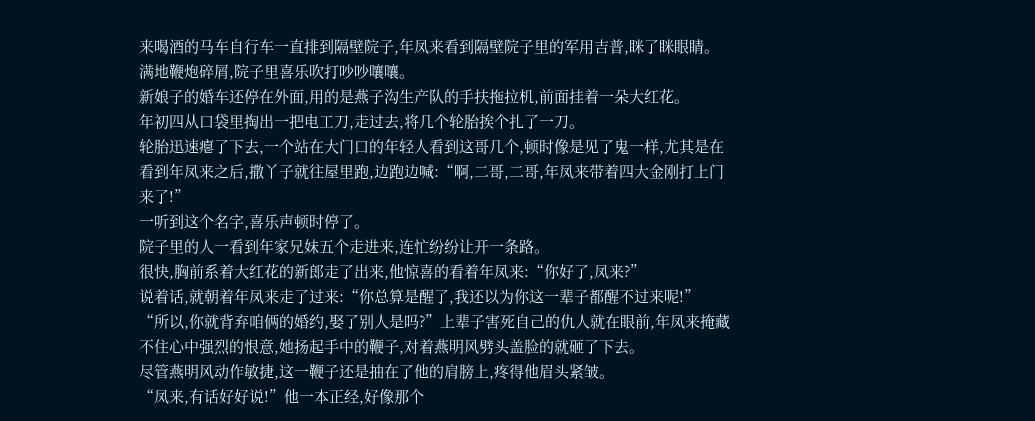来喝酒的马车自行车一直排到隔壁院子,年凤来看到隔壁院子里的军用吉普,眯了眯眼睛。
满地鞭炮碎屑,院子里喜乐吹打吵吵嚷嚷。
新娘子的婚车还停在外面,用的是燕子沟生产队的手扶拖拉机,前面挂着一朵大红花。
年初四从口袋里掏出一把电工刀,走过去,将几个轮胎挨个扎了一刀。
轮胎迅速瘪了下去,一个站在大门口的年轻人看到这哥几个,顿时像是见了鬼一样,尤其是在看到年凤来之后,撒丫子就往屋里跑,边跑边喊:“啊,二哥,二哥,年凤来带着四大金刚打上门来了!”
一听到这个名字,喜乐声顿时停了。
院子里的人一看到年家兄妹五个走进来,连忙纷纷让开一条路。
很快,胸前系着大红花的新郎走了出来,他惊喜的看着年凤来:“你好了,凤来?”
说着话,就朝着年凤来走了过来:“你总算是醒了,我还以为你这一辈子都醒不过来呢!”
“所以,你就背弃咱俩的婚约,娶了别人是吗?”上辈子害死自己的仇人就在眼前,年凤来掩藏不住心中强烈的恨意,她扬起手中的鞭子,对着燕明风劈头盖脸的就砸了下去。
尽管燕明风动作敏捷,这一鞭子还是抽在了他的肩膀上,疼得他眉头紧皱。
“凤来,有话好好说!”他一本正经,好像那个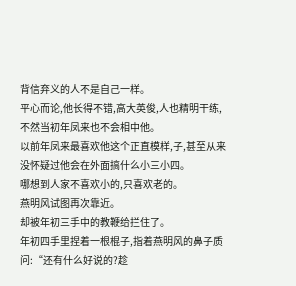背信弃义的人不是自己一样。
平心而论,他长得不错,高大英俊,人也精明干练,不然当初年凤来也不会相中他。
以前年凤来最喜欢他这个正直模样,子,甚至从来没怀疑过他会在外面搞什么小三小四。
哪想到人家不喜欢小的,只喜欢老的。
燕明风试图再次靠近。
却被年初三手中的教鞭给拦住了。
年初四手里捏着一根棍子,指着燕明风的鼻子质问:“还有什么好说的?趁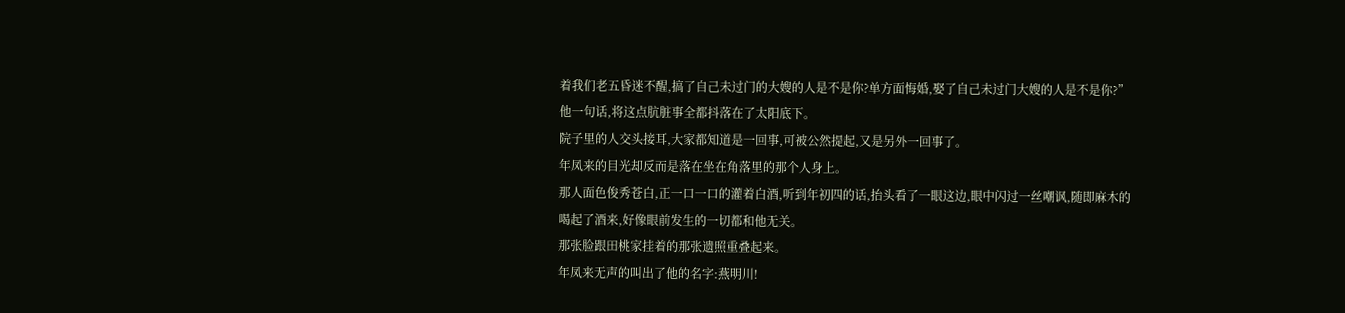着我们老五昏迷不醒,搞了自己未过门的大嫂的人是不是你?单方面悔婚,娶了自己未过门大嫂的人是不是你?”
他一句话,将这点肮脏事全都抖落在了太阳底下。
院子里的人交头接耳,大家都知道是一回事,可被公然提起,又是另外一回事了。
年凤来的目光却反而是落在坐在角落里的那个人身上。
那人面色俊秀苍白,正一口一口的灌着白酒,听到年初四的话,抬头看了一眼这边,眼中闪过一丝嘲讽,随即麻木的喝起了酒来,好像眼前发生的一切都和他无关。
那张脸跟田桃家挂着的那张遗照重叠起来。
年凤来无声的叫出了他的名字:燕明川!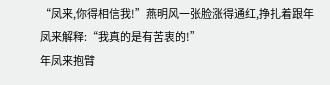“凤来,你得相信我!”燕明风一张脸涨得通红,挣扎着跟年凤来解释:“我真的是有苦衷的!”
年凤来抱臂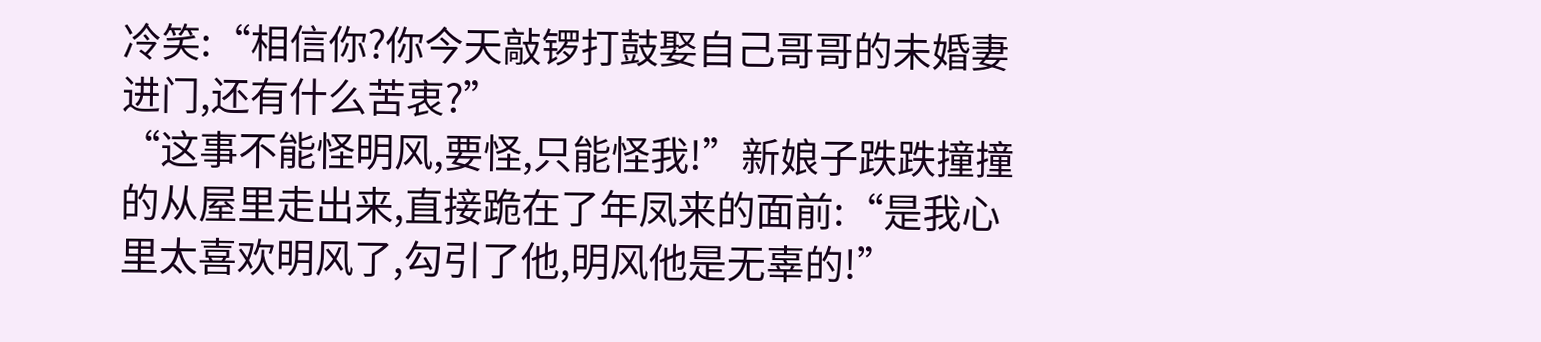冷笑:“相信你?你今天敲锣打鼓娶自己哥哥的未婚妻进门,还有什么苦衷?”
“这事不能怪明风,要怪,只能怪我!”新娘子跌跌撞撞的从屋里走出来,直接跪在了年凤来的面前:“是我心里太喜欢明风了,勾引了他,明风他是无辜的!”